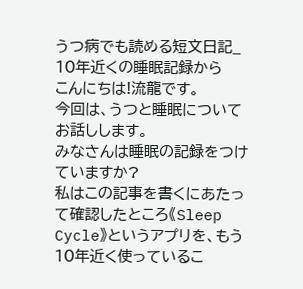うつ病でも読める短文日記_ 10年近くの睡眠記録から
こんにちは!流龍です。
今回は、うつと睡眠についてお話しします。
みなさんは睡眠の記録をつけていますか?
私はこの記事を書くにあたって確認したところ《Sleep Cycle》というアプリを、もう10年近く使っているこ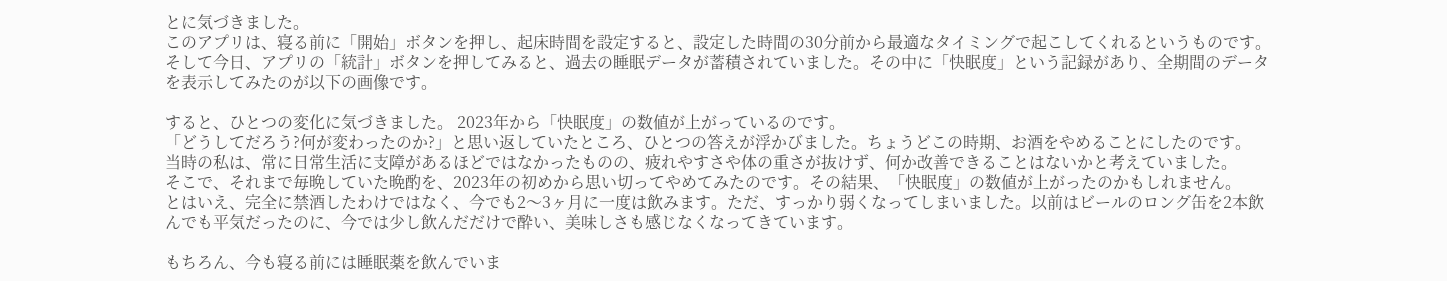とに気づきました。
このアプリは、寝る前に「開始」ボタンを押し、起床時間を設定すると、設定した時間の30分前から最適なタイミングで起こしてくれるというものです。
そして今日、アプリの「統計」ボタンを押してみると、過去の睡眠データが蓄積されていました。その中に「快眠度」という記録があり、全期間のデータを表示してみたのが以下の画像です。

すると、ひとつの変化に気づきました。 2023年から「快眠度」の数値が上がっているのです。
「どうしてだろう?何が変わったのか?」と思い返していたところ、ひとつの答えが浮かびました。ちょうどこの時期、お酒をやめることにしたのです。
当時の私は、常に日常生活に支障があるほどではなかったものの、疲れやすさや体の重さが抜けず、何か改善できることはないかと考えていました。
そこで、それまで毎晩していた晩酌を、2023年の初めから思い切ってやめてみたのです。その結果、「快眠度」の数値が上がったのかもしれません。
とはいえ、完全に禁酒したわけではなく、今でも2〜3ヶ月に一度は飲みます。ただ、すっかり弱くなってしまいました。以前はビールのロング缶を2本飲んでも平気だったのに、今では少し飲んだだけで酔い、美味しさも感じなくなってきています。

もちろん、今も寝る前には睡眠薬を飲んでいま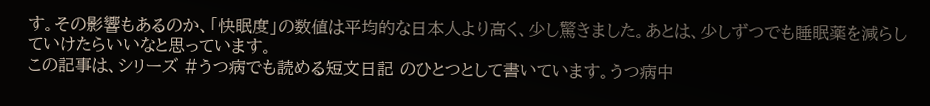す。その影響もあるのか、「快眠度」の数値は平均的な日本人より高く、少し驚きました。あとは、少しずつでも睡眠薬を減らしていけたらいいなと思っています。
この記事は、シリーズ #うつ病でも読める短文日記 のひとつとして書いています。うつ病中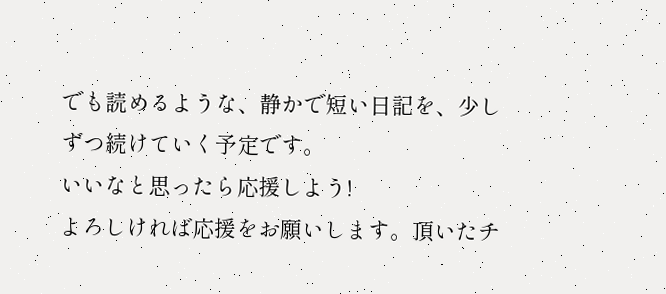でも読めるような、静かで短い日記を、少しずつ続けていく予定です。
いいなと思ったら応援しよう!
よろしければ応援をお願いします。頂いたチ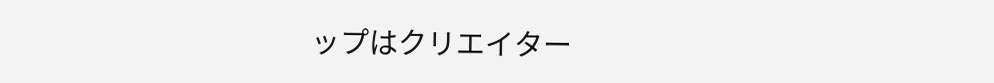ップはクリエイター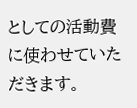としての活動費に使わせていただきます。